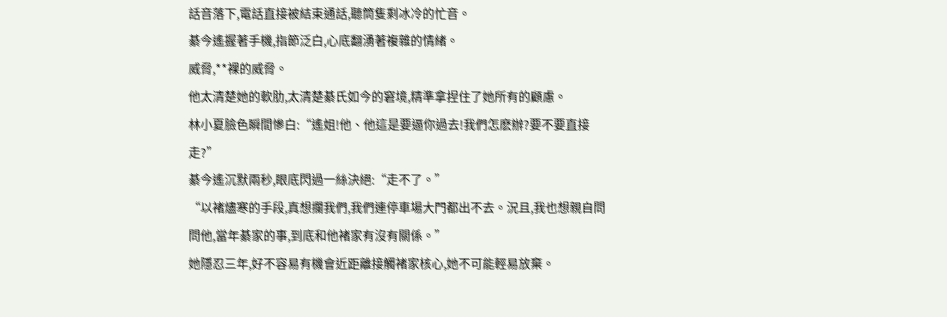話音落下,電話直接被結束通話,聽筒隻剩冰冷的忙音。
綦今遙握著手機,指節泛白,心底翻湧著複雜的情緒。
威脅,**裸的威脅。
他太清楚她的軟肋,太清楚綦氏如今的窘境,精準拿捏住了她所有的顧慮。
林小夏臉色瞬間慘白:“遙姐!他、他這是要逼你過去!我們怎麽辦?要不要直接走?”
綦今遙沉默兩秒,眼底閃過一絲決絕:“走不了。”
“以褚燼寒的手段,真想攔我們,我們連停車場大門都出不去。況且,我也想親自問問他,當年綦家的事,到底和他褚家有沒有關係。”
她隱忍三年,好不容易有機會近距離接觸褚家核心,她不可能輕易放棄。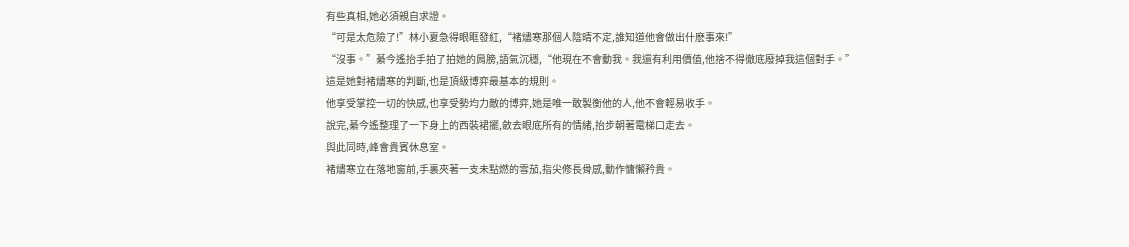有些真相,她必須親自求證。
“可是太危險了!”林小夏急得眼眶發紅,“褚燼寒那個人陰晴不定,誰知道他會做出什麽事來!”
“沒事。”綦今遙抬手拍了拍她的肩膀,語氣沉穩,“他現在不會動我。我還有利用價值,他捨不得徹底廢掉我這個對手。”
這是她對褚燼寒的判斷,也是頂級博弈最基本的規則。
他享受掌控一切的快感,也享受勢均力敵的博弈,她是唯一敢製衡他的人,他不會輕易收手。
說完,綦今遙整理了一下身上的西裝裙擺,斂去眼底所有的情緒,抬步朝著電梯口走去。
與此同時,峰會貴賓休息室。
褚燼寒立在落地窗前,手裏夾著一支未點燃的雪茄,指尖修長骨感,動作慵懶矜貴。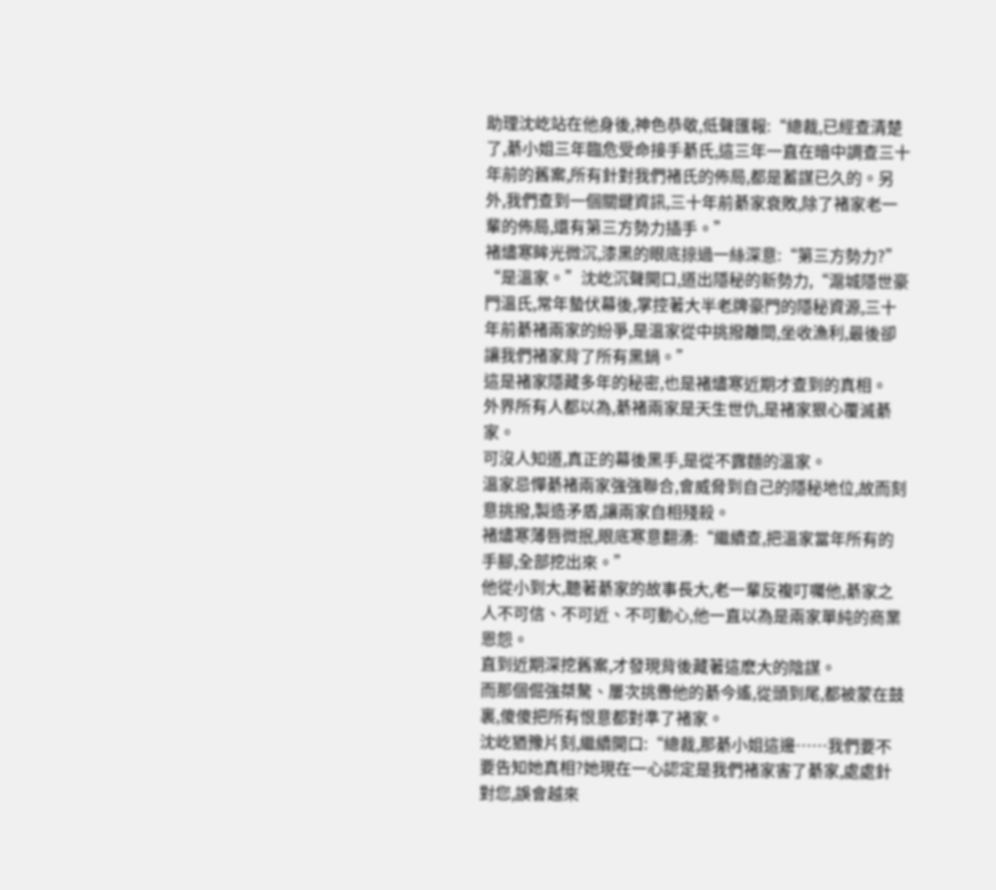助理沈屹站在他身後,神色恭敬,低聲匯報:“總裁,已經查清楚了,綦小姐三年臨危受命接手綦氏,這三年一直在暗中調查三十年前的舊案,所有針對我們褚氏的佈局,都是蓄謀已久的。另外,我們查到一個關鍵資訊,三十年前綦家衰敗,除了褚家老一輩的佈局,還有第三方勢力插手。”
褚燼寒眸光微沉,漆黑的眼底掠過一絲深意:“第三方勢力?”
“是溫家。”沈屹沉聲開口,道出隱秘的新勢力,“滬城隱世豪門溫氏,常年蟄伏幕後,掌控著大半老牌豪門的隱秘資源,三十年前綦褚兩家的紛爭,是溫家從中挑撥離間,坐收漁利,最後卻讓我們褚家背了所有黑鍋。”
這是褚家隱藏多年的秘密,也是褚燼寒近期才查到的真相。
外界所有人都以為,綦褚兩家是天生世仇,是褚家狠心覆滅綦家。
可沒人知道,真正的幕後黑手,是從不露麵的溫家。
溫家忌憚綦褚兩家強強聯合,會威脅到自己的隱秘地位,故而刻意挑撥,製造矛盾,讓兩家自相殘殺。
褚燼寒薄唇微抿,眼底寒意翻湧:“繼續查,把溫家當年所有的手腳,全部挖出來。”
他從小到大,聽著綦家的故事長大,老一輩反複叮囑他,綦家之人不可信、不可近、不可動心,他一直以為是兩家單純的商業恩怨。
直到近期深挖舊案,才發現背後藏著這麽大的陰謀。
而那個倔強桀驁、屢次挑釁他的綦今遙,從頭到尾,都被蒙在鼓裏,傻傻把所有恨意都對準了褚家。
沈屹猶豫片刻,繼續開口:“總裁,那綦小姐這邊……我們要不要告知她真相?她現在一心認定是我們褚家害了綦家,處處針對您,誤會越來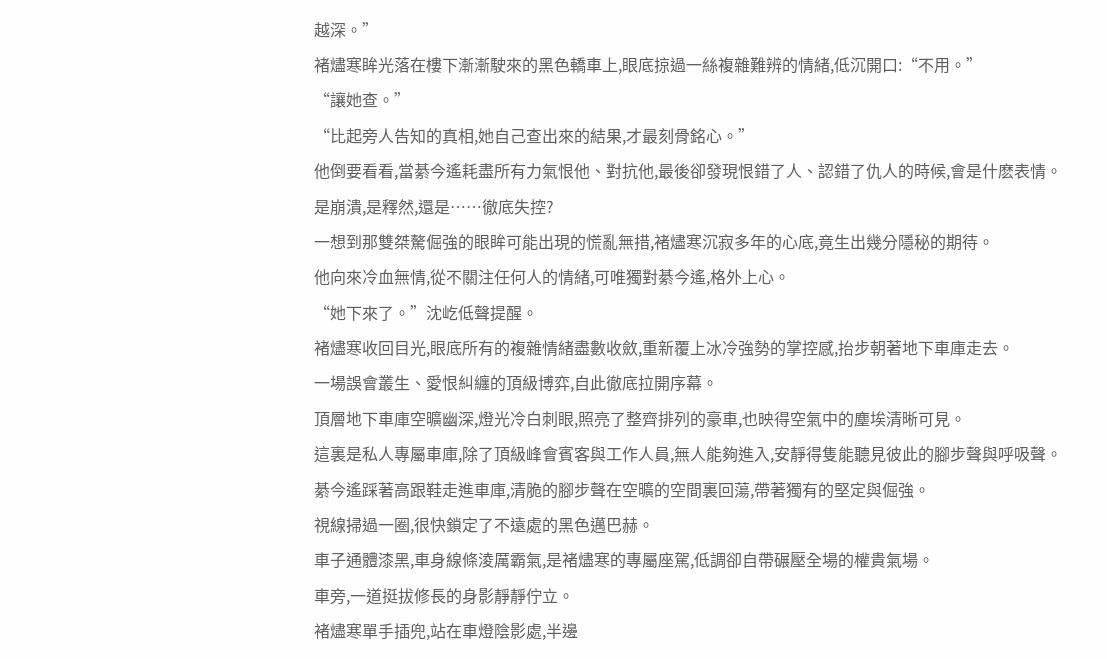越深。”
褚燼寒眸光落在樓下漸漸駛來的黑色轎車上,眼底掠過一絲複雜難辨的情緒,低沉開口:“不用。”
“讓她查。”
“比起旁人告知的真相,她自己查出來的結果,才最刻骨銘心。”
他倒要看看,當綦今遙耗盡所有力氣恨他、對抗他,最後卻發現恨錯了人、認錯了仇人的時候,會是什麽表情。
是崩潰,是釋然,還是……徹底失控?
一想到那雙桀驁倔強的眼眸可能出現的慌亂無措,褚燼寒沉寂多年的心底,竟生出幾分隱秘的期待。
他向來冷血無情,從不關注任何人的情緒,可唯獨對綦今遙,格外上心。
“她下來了。”沈屹低聲提醒。
褚燼寒收回目光,眼底所有的複雜情緒盡數收斂,重新覆上冰冷強勢的掌控感,抬步朝著地下車庫走去。
一場誤會叢生、愛恨糾纏的頂級博弈,自此徹底拉開序幕。
頂層地下車庫空曠幽深,燈光冷白刺眼,照亮了整齊排列的豪車,也映得空氣中的塵埃清晰可見。
這裏是私人專屬車庫,除了頂級峰會賓客與工作人員,無人能夠進入,安靜得隻能聽見彼此的腳步聲與呼吸聲。
綦今遙踩著高跟鞋走進車庫,清脆的腳步聲在空曠的空間裏回蕩,帶著獨有的堅定與倔強。
視線掃過一圈,很快鎖定了不遠處的黑色邁巴赫。
車子通體漆黑,車身線條淩厲霸氣,是褚燼寒的專屬座駕,低調卻自帶碾壓全場的權貴氣場。
車旁,一道挺拔修長的身影靜靜佇立。
褚燼寒單手插兜,站在車燈陰影處,半邊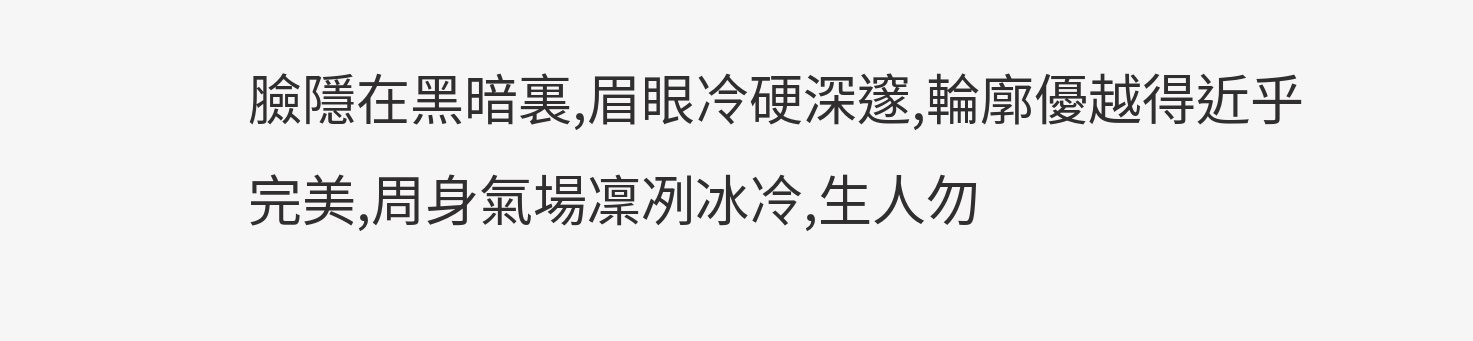臉隱在黑暗裏,眉眼冷硬深邃,輪廓優越得近乎完美,周身氣場凜冽冰冷,生人勿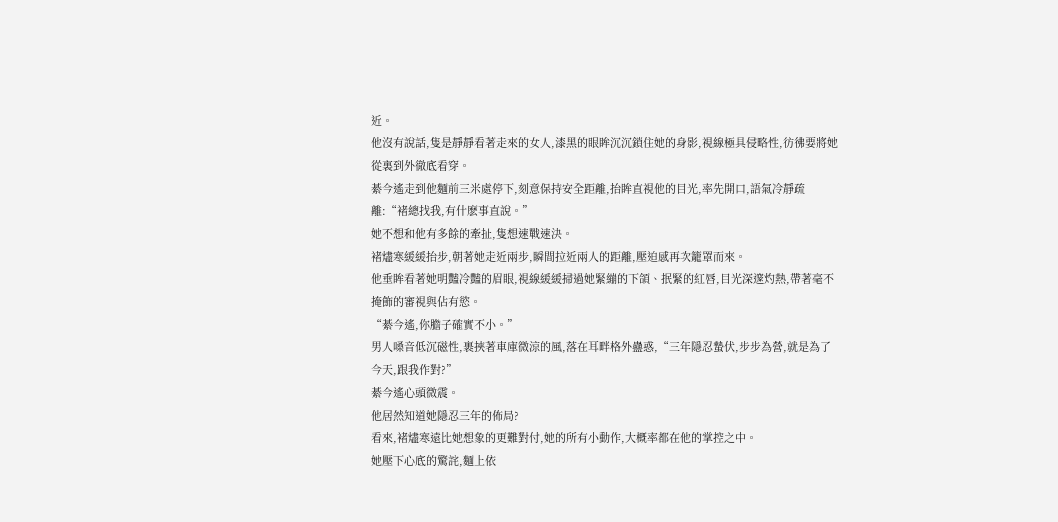近。
他沒有說話,隻是靜靜看著走來的女人,漆黑的眼眸沉沉鎖住她的身影,視線極具侵略性,彷彿要將她從裏到外徹底看穿。
綦今遙走到他麵前三米處停下,刻意保持安全距離,抬眸直視他的目光,率先開口,語氣冷靜疏離:“褚總找我,有什麽事直說。”
她不想和他有多餘的牽扯,隻想速戰速決。
褚燼寒緩緩抬步,朝著她走近兩步,瞬間拉近兩人的距離,壓迫感再次籠罩而來。
他垂眸看著她明豔冷豔的眉眼,視線緩緩掃過她緊繃的下頜、抿緊的紅唇,目光深邃灼熱,帶著毫不掩飾的審視與佔有慾。
“綦今遙,你膽子確實不小。”
男人嗓音低沉磁性,裹挾著車庫微涼的風,落在耳畔格外蠱惑,“三年隱忍蟄伏,步步為營,就是為了今天,跟我作對?”
綦今遙心頭微震。
他居然知道她隱忍三年的佈局?
看來,褚燼寒遠比她想象的更難對付,她的所有小動作,大概率都在他的掌控之中。
她壓下心底的驚詫,麵上依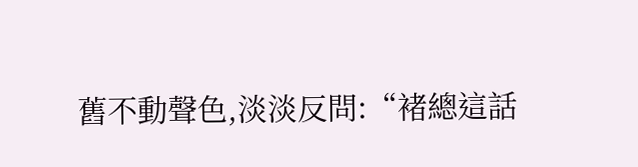舊不動聲色,淡淡反問:“褚總這話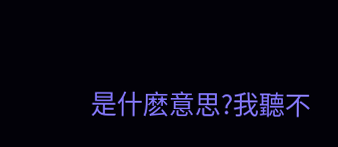是什麽意思?我聽不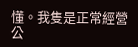懂。我隻是正常經營公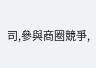司,參與商圈競爭,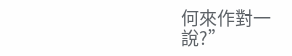何來作對一說?”